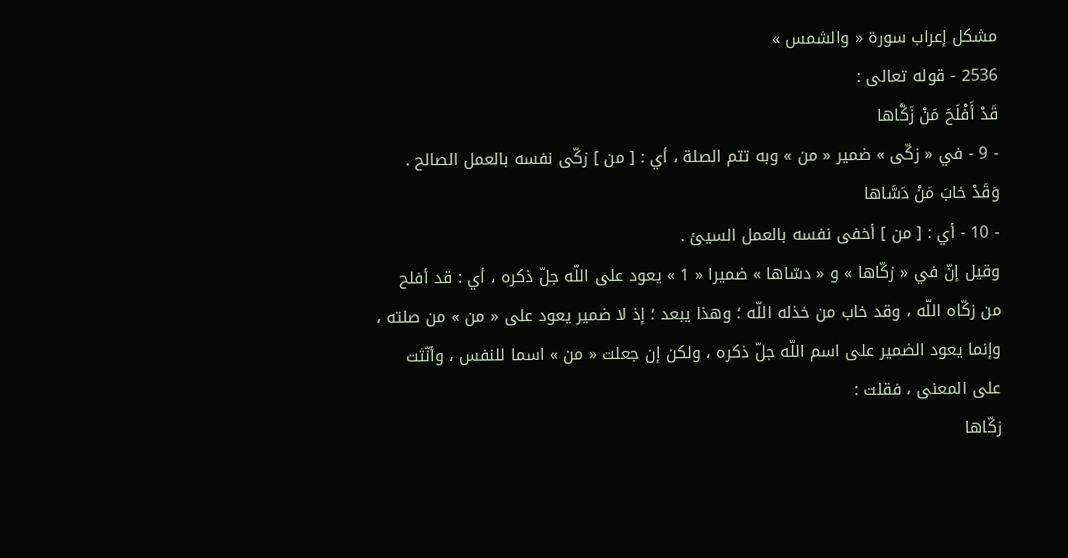مشكل إعراب سورة « والشمس »
2536 - قوله تعالى :
قَدْ أَفْلَحَ مَنْ زَكَّاها
- 9 - في « زكّى » ضمير « من » وبه تتم الصلة ، أي : [ من ] زكّى نفسه بالعمل الصالح .
وَقَدْ خابَ مَنْ دَسَّاها
- 10 - أي : [ من ] أخفى نفسه بالعمل السيئ .
وقيل إنّ في « زكّاها » و « دسّاها » ضميرا « 1 » يعود على اللّه جلّ ذكره ، أي : قد أفلح من زكّاه اللّه ، وقد خاب من خذله اللّه ؛ وهذا يبعد ؛ إذ لا ضمير يعود على « من » من صلته ، وإنما يعود الضمير على اسم اللّه جلّ ذكره ، ولكن إن جعلت « من » اسما للنفس ، وأنّثت على المعنى ، فقلت :
زكّاها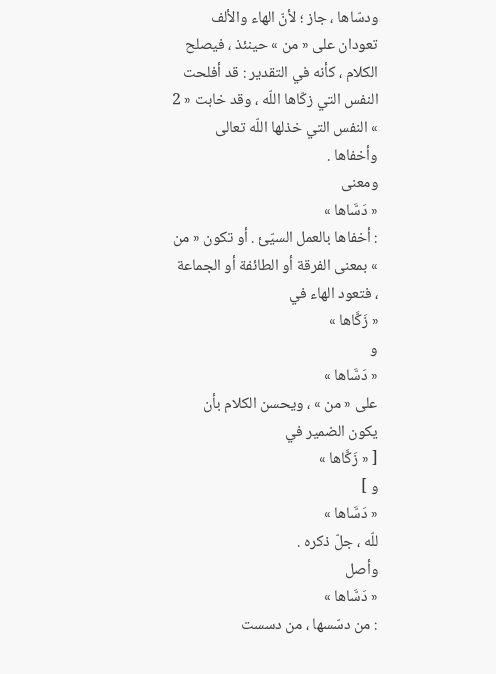ودسّاها ، جاز ؛ لأنّ الهاء والألف تعودان على « من » حينئذ ، فيصلح الكلام ، كأنه في التقدير : قد أفلحت النفس التي زكّاها اللّه ، وقد خابت « 2 » النفس التي خذلها اللّه تعالى وأخفاها .
ومعنى
« دَسَّاها »
: أخفاها بالعمل السيّئ . أو تكون « من » بمعنى الفرقة أو الطائفة أو الجماعة ، فتعود الهاء في
« زَكَّاها »
و
« دَسَّاها »
على « من » ، ويحسن الكلام بأن يكون الضمير في
[ « زَكَّاها »
و ]
« دَسَّاها »
للّه ، جلّ ذكره .
وأصل
« دَسَّاها »
: من دسّسها ، من دسست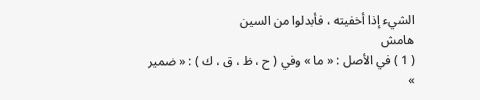الشيء إذا أخفيته ، فأبدلوا من السين
هامش
( 1 ) في الأصل : « ما » وفي ( ح ، ظ ، ق ، ك ) : « ضمير »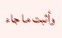وأثبت ما جاء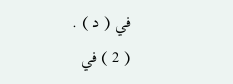في ( د ) .
( 2 ) في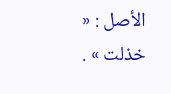الأصل : « خذلت » .